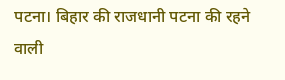पटना। बिहार की राजधानी पटना की रहने वाली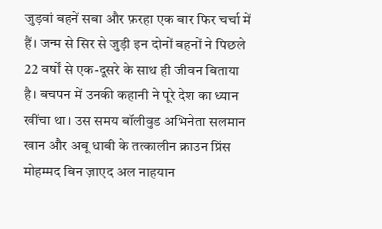जुड़वां बहनें सबा और फ़रहा एक बार फिर चर्चा में हैं। जन्म से सिर से जुड़ी इन दोनों बहनों ने पिछले 22 वर्षों से एक-दूसरे के साथ ही जीवन बिताया है। बचपन में उनकी कहानी ने पूरे देश का ध्यान खींचा था। उस समय बॉलीवुड अभिनेता सलमान खान और अबू धाबी के तत्कालीन क्राउन प्रिंस मोहम्मद बिन ज़ाएद अल नाहयान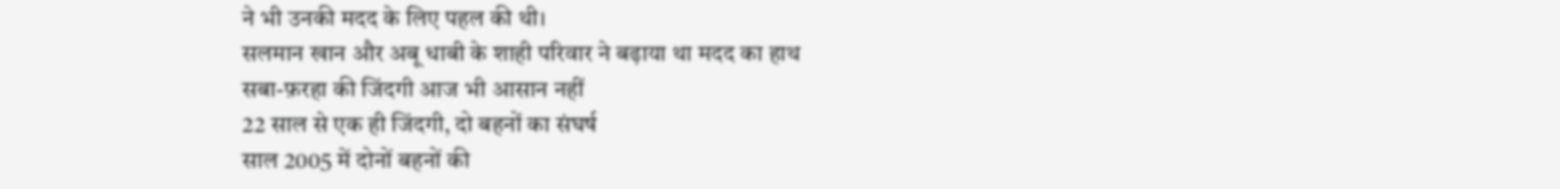ने भी उनकी मदद के लिए पहल की थी।
सलमान खान और अबू धाबी के शाही परिवार ने बढ़ाया था मदद का हाथ
सबा-फ़रहा की जिंदगी आज भी आसान नहीं
22 साल से एक ही जिंदगी, दो बहनों का संघर्ष
साल 2005 में दोनों बहनों की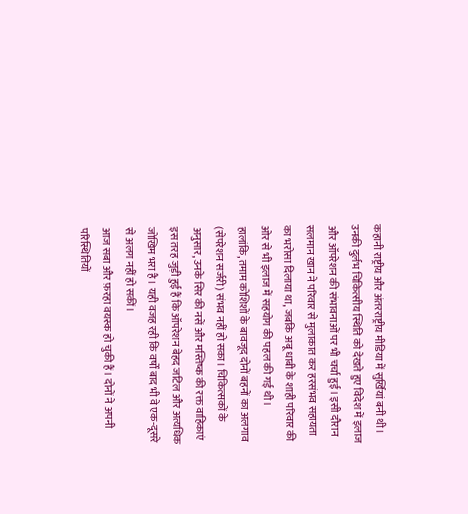कहानी राष्ट्रीय और अंतरराष्ट्रीय मीडिया में सुर्खियां बनी थी। उनकी दुर्लभ चिकित्सीय स्थिति को देखते हुए विदेश में इलाज और ऑपरेशन की संभावनाओं पर भी चर्चा हुई। इसी दौरान सलमान खान ने परिवार से मुलाकात कर हरसंभव सहायता का भरोसा दिलाया था, जबकि अबू धाबी के शाही परिवार की ओर से भी इलाज में सहयोग की पहल की गई थी।
हालांकि, तमाम कोशिशों के बावजूद दोनों बहनों का अलगाव (सेपरेशन सर्जरी) संभव नहीं हो सका। चिकित्सकों के अनुसार, उनके सिर की नसें और मस्तिष्क की रक्त वाहिकाएं इस तरह जुड़ी हुई हैं कि ऑपरेशन बेहद जटिल और अत्यधिक जोखिम भरा है। यही वजह रही कि वर्षों बाद भी वे एक-दूसरे से अलग नहीं हो सकीं।
आज सबा और फ़रहा वयस्क हो चुकी हैं। दोनों ने अपनी परिस्थितियों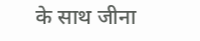के साथ जीना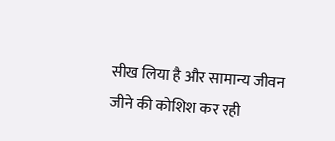सीख लिया है और सामान्य जीवन जीने की कोशिश कर रही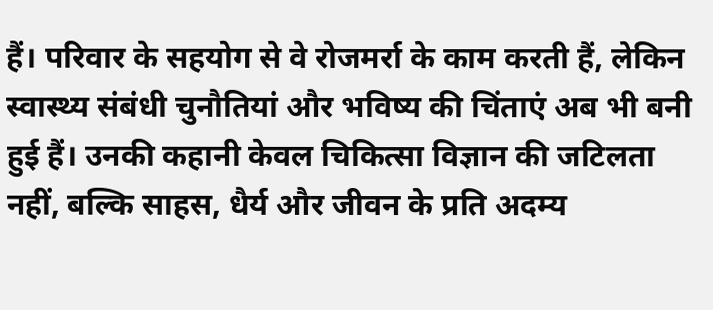हैं। परिवार के सहयोग से वे रोजमर्रा के काम करती हैं, लेकिन स्वास्थ्य संबंधी चुनौतियां और भविष्य की चिंताएं अब भी बनी हुई हैं। उनकी कहानी केवल चिकित्सा विज्ञान की जटिलता नहीं, बल्कि साहस, धैर्य और जीवन के प्रति अदम्य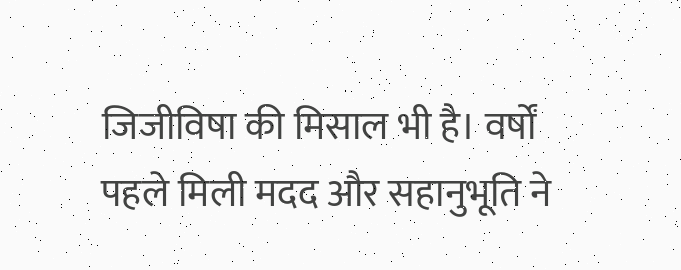जिजीविषा की मिसाल भी है। वर्षों पहले मिली मदद और सहानुभूति ने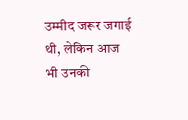उम्मीद जरूर जगाई थी, लेकिन आज भी उनकी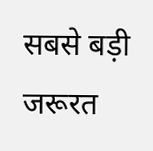सबसे बड़ी जरूरत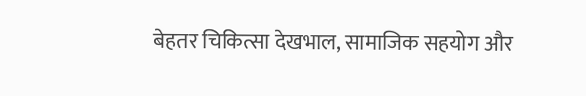बेहतर चिकित्सा देखभाल, सामाजिक सहयोग और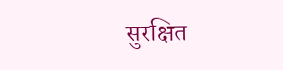सुरक्षित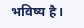भविष्य है।